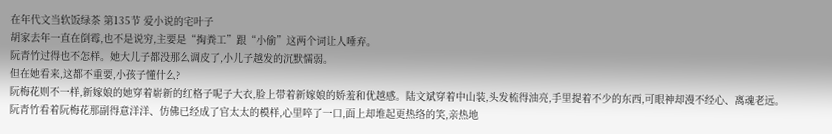在年代文当软饭绿茶 第135节 爱小说的宅叶子
胡家去年一直在倒霉,也不是说穷,主要是“掏粪工”跟“小偷”这两个词让人唾弃。
阮青竹过得也不怎样。她大儿子都没那么调皮了,小儿子越发的沉默懦弱。
但在她看来,这都不重要,小孩子懂什么?
阮梅花则不一样,新嫁娘的她穿着崭新的红格子呢子大衣,脸上带着新嫁娘的娇羞和优越感。陆文斌穿着中山装,头发梳得油亮,手里提着不少的东西,可眼神却漫不经心、离魂老远。
阮青竹看着阮梅花那副得意洋洋、仿佛已经成了官太太的模样,心里啐了一口,面上却堆起更热络的笑,亲热地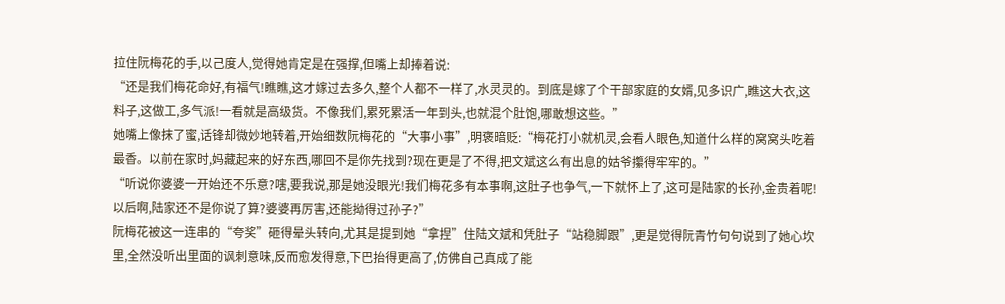拉住阮梅花的手,以己度人,觉得她肯定是在强撑,但嘴上却捧着说:
“还是我们梅花命好,有福气!瞧瞧,这才嫁过去多久,整个人都不一样了,水灵灵的。到底是嫁了个干部家庭的女婿,见多识广,瞧这大衣,这料子,这做工,多气派!一看就是高级货。不像我们,累死累活一年到头,也就混个肚饱,哪敢想这些。”
她嘴上像抹了蜜,话锋却微妙地转着,开始细数阮梅花的“大事小事”,明褒暗贬:“梅花打小就机灵,会看人眼色,知道什么样的窝窝头吃着最香。以前在家时,妈藏起来的好东西,哪回不是你先找到?现在更是了不得,把文斌这么有出息的姑爷攥得牢牢的。”
“听说你婆婆一开始还不乐意?嗐,要我说,那是她没眼光!我们梅花多有本事啊,这肚子也争气,一下就怀上了,这可是陆家的长孙,金贵着呢!以后啊,陆家还不是你说了算?婆婆再厉害,还能拗得过孙子?”
阮梅花被这一连串的“夸奖”砸得晕头转向,尤其是提到她“拿捏”住陆文斌和凭肚子“站稳脚跟”,更是觉得阮青竹句句说到了她心坎里,全然没听出里面的讽刺意味,反而愈发得意,下巴抬得更高了,仿佛自己真成了能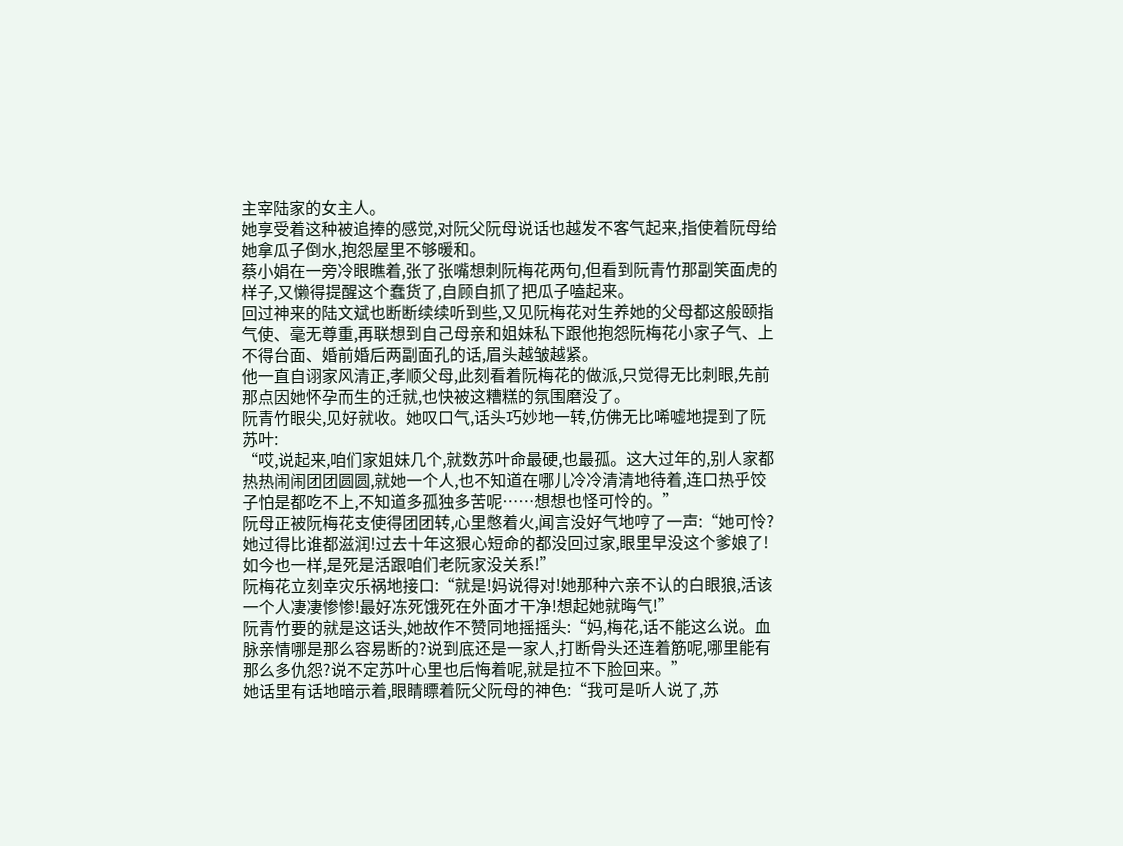主宰陆家的女主人。
她享受着这种被追捧的感觉,对阮父阮母说话也越发不客气起来,指使着阮母给她拿瓜子倒水,抱怨屋里不够暖和。
蔡小娟在一旁冷眼瞧着,张了张嘴想刺阮梅花两句,但看到阮青竹那副笑面虎的样子,又懒得提醒这个蠢货了,自顾自抓了把瓜子嗑起来。
回过神来的陆文斌也断断续续听到些,又见阮梅花对生养她的父母都这般颐指气使、毫无尊重,再联想到自己母亲和姐妹私下跟他抱怨阮梅花小家子气、上不得台面、婚前婚后两副面孔的话,眉头越皱越紧。
他一直自诩家风清正,孝顺父母,此刻看着阮梅花的做派,只觉得无比刺眼,先前那点因她怀孕而生的迁就,也快被这糟糕的氛围磨没了。
阮青竹眼尖,见好就收。她叹口气,话头巧妙地一转,仿佛无比唏嘘地提到了阮苏叶:
“哎,说起来,咱们家姐妹几个,就数苏叶命最硬,也最孤。这大过年的,别人家都热热闹闹团团圆圆,就她一个人,也不知道在哪儿冷冷清清地待着,连口热乎饺子怕是都吃不上,不知道多孤独多苦呢……想想也怪可怜的。”
阮母正被阮梅花支使得团团转,心里憋着火,闻言没好气地哼了一声:“她可怜?她过得比谁都滋润!过去十年这狠心短命的都没回过家,眼里早没这个爹娘了!如今也一样,是死是活跟咱们老阮家没关系!”
阮梅花立刻幸灾乐祸地接口:“就是!妈说得对!她那种六亲不认的白眼狼,活该一个人凄凄惨惨!最好冻死饿死在外面才干净!想起她就晦气!”
阮青竹要的就是这话头,她故作不赞同地摇摇头:“妈,梅花,话不能这么说。血脉亲情哪是那么容易断的?说到底还是一家人,打断骨头还连着筋呢,哪里能有那么多仇怨?说不定苏叶心里也后悔着呢,就是拉不下脸回来。”
她话里有话地暗示着,眼睛瞟着阮父阮母的神色:“我可是听人说了,苏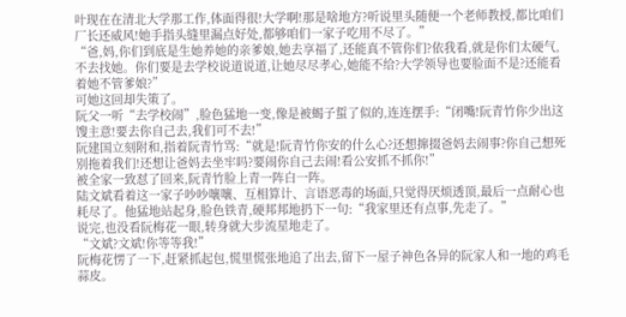叶现在在清北大学那工作,体面得很!大学啊!那是啥地方?听说里头随便一个老师教授,都比咱们厂长还威风!她手指头缝里漏点好处,都够咱们一家子吃用不尽了。”
“爸,妈,你们到底是生她养她的亲爹娘,她去享福了,还能真不管你们?依我看,就是你们太硬气,不去找她。你们要是去学校说道说道,让她尽尽孝心,她能不给?大学领导也要脸面不是?还能看着她不管爹娘?”
可她这回却失策了。
阮父一听“去学校闹”,脸色猛地一变,像是被蝎子蜇了似的,连连摆手:“闭嘴!阮青竹你少出这馊主意!要去你自己去,我们可不去!”
阮建国立刻附和,指着阮青竹骂:“就是!阮青竹你安的什么心?还想撺掇爸妈去闹事?你自己想死别拖着我们!还想让爸妈去坐牢吗?要闹你自己去闹!看公安抓不抓你!”
被全家一致怼了回来,阮青竹脸上青一阵白一阵。
陆文斌看着这一家子吵吵嚷嚷、互相算计、言语恶毒的场面,只觉得厌烦透顶,最后一点耐心也耗尽了。他猛地站起身,脸色铁青,硬邦邦地扔下一句:“我家里还有点事,先走了。”
说完,也没看阮梅花一眼,转身就大步流星地走了。
“文斌?文斌!你等等我!”
阮梅花愣了一下,赶紧抓起包,慌里慌张地追了出去,留下一屋子神色各异的阮家人和一地的鸡毛蒜皮。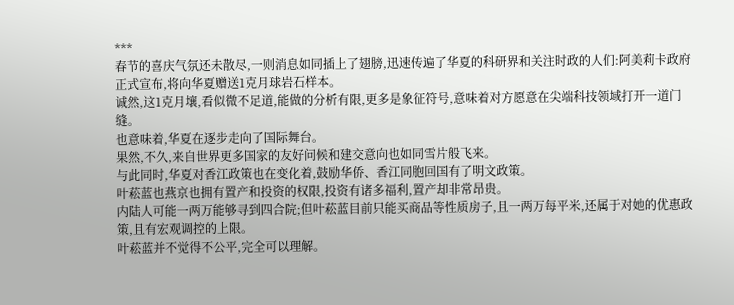***
春节的喜庆气氛还未散尽,一则消息如同插上了翅膀,迅速传遍了华夏的科研界和关注时政的人们:阿美莉卡政府正式宣布,将向华夏赠送1克月球岩石样本。
诚然,这1克月壤,看似微不足道,能做的分析有限,更多是象征符号,意味着对方愿意在尖端科技领域打开一道门缝。
也意味着,华夏在逐步走向了国际舞台。
果然,不久,来自世界更多国家的友好问候和建交意向也如同雪片般飞来。
与此同时,华夏对香江政策也在变化着,鼓励华侨、香江同胞回国有了明文政策。
叶菘蓝也燕京也拥有置产和投资的权限,投资有诸多福利,置产却非常昂贵。
内陆人可能一两万能够寻到四合院;但叶菘蓝目前只能买商品等性质房子,且一两万每平米,还属于对她的优惠政策,且有宏观调控的上限。
叶菘蓝并不觉得不公平,完全可以理解。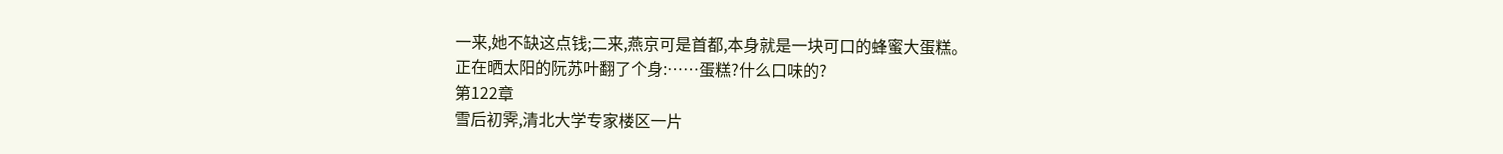一来,她不缺这点钱;二来,燕京可是首都,本身就是一块可口的蜂蜜大蛋糕。
正在晒太阳的阮苏叶翻了个身:……蛋糕?什么口味的?
第122章
雪后初霁,清北大学专家楼区一片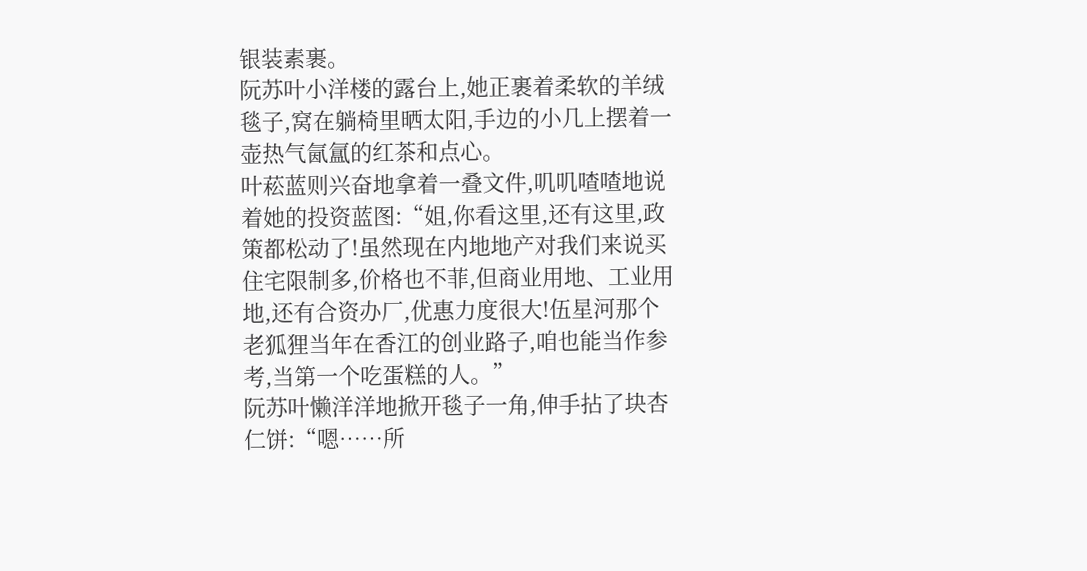银装素裹。
阮苏叶小洋楼的露台上,她正裹着柔软的羊绒毯子,窝在躺椅里晒太阳,手边的小几上摆着一壶热气氤氲的红茶和点心。
叶菘蓝则兴奋地拿着一叠文件,叽叽喳喳地说着她的投资蓝图:“姐,你看这里,还有这里,政策都松动了!虽然现在内地地产对我们来说买住宅限制多,价格也不菲,但商业用地、工业用地,还有合资办厂,优惠力度很大!伍星河那个老狐狸当年在香江的创业路子,咱也能当作参考,当第一个吃蛋糕的人。”
阮苏叶懒洋洋地掀开毯子一角,伸手拈了块杏仁饼:“嗯……所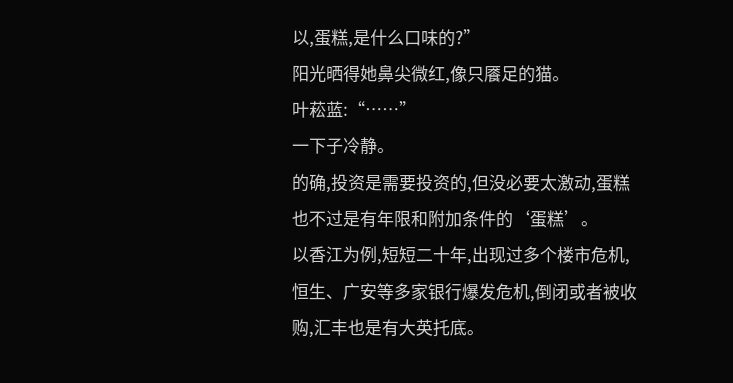以,蛋糕,是什么口味的?”
阳光晒得她鼻尖微红,像只餍足的猫。
叶菘蓝:“……”
一下子冷静。
的确,投资是需要投资的,但没必要太激动,蛋糕也不过是有年限和附加条件的‘蛋糕’。
以香江为例,短短二十年,出现过多个楼市危机,恒生、广安等多家银行爆发危机,倒闭或者被收购,汇丰也是有大英托底。